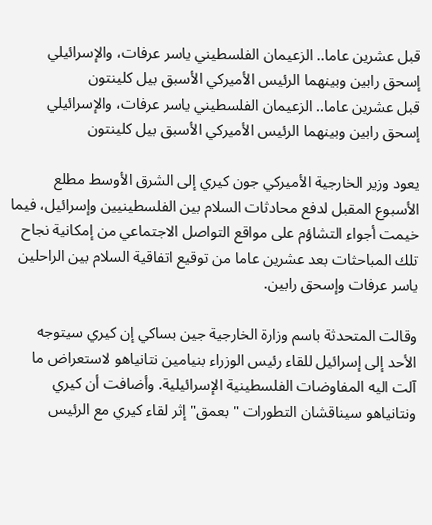قبل عشرين عاما.. الزعيمان الفلسطيني ياسر عرفات، والإسرائيلي إسحق رابين وبينهما الرئيس الأميركي الأسبق بيل كلينتون
قبل عشرين عاما.. الزعيمان الفلسطيني ياسر عرفات، والإسرائيلي إسحق رابين وبينهما الرئيس الأميركي الأسبق بيل كلينتون

يعود وزير الخارجية الأميركي جون كيري إلى الشرق الأوسط مطلع الأسبوع المقبل لدفع محادثات السلام بين الفلسطينيين وإسرائيل، فيما خيمت أجواء التشاؤم على مواقع التواصل الاجتماعي من إمكانية نجاح تلك المباحثات بعد عشرين عاما من توقيع اتفاقية السلام بين الراحلين ياسر عرفات وإسحق رابين.

وقالت المتحدثة باسم وزارة الخارجية جين بساكي إن كيري سيتوجه الأحد إلى إسرائيل للقاء رئيس الوزراء بنيامين نتانياهو لاستعراض ما آلت اليه المفاوضات الفلسطينية الإسرائيلية. وأضافت أن كيري ونتانياهو سيناقشان التطورات "بعمق" إثر لقاء كيري مع الرئيس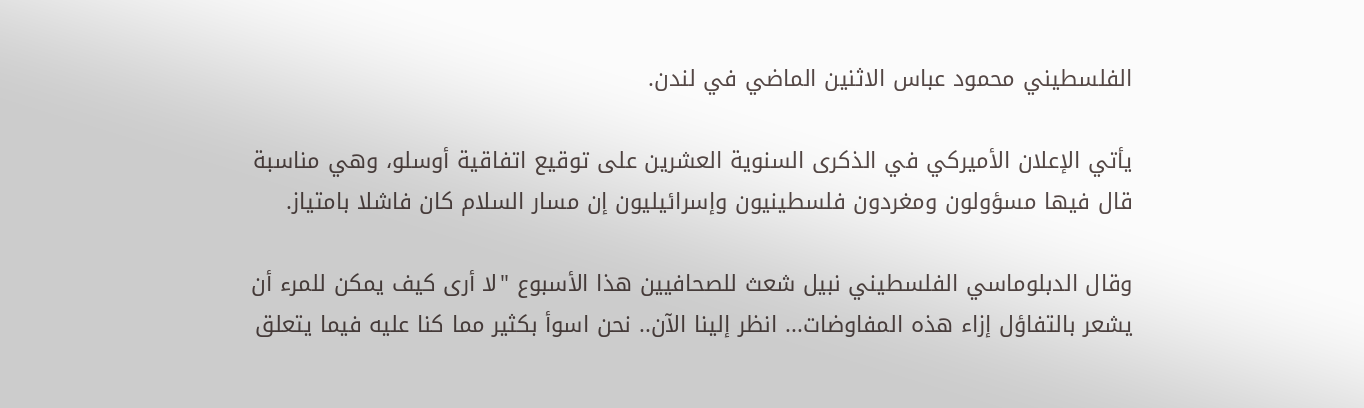الفلسطيني محمود عباس الاثنين الماضي في لندن.

يأتي الإعلان الأميركي في الذكرى السنوية العشرين على توقيع اتفاقية أوسلو، وهي مناسبة قال فيها مسؤولون ومغردون فلسطينيون وإسرائيليون إن مسار السلام كان فاشلا بامتياز.

وقال الدبلوماسي الفلسطيني نبيل شعث للصحافيين هذا الأسبوع "لا أرى كيف يمكن للمرء أن يشعر بالتفاؤل إزاء هذه المفاوضات... انظر إلينا الآن.. نحن اسوأ بكثير مما كنا عليه فيما يتعلق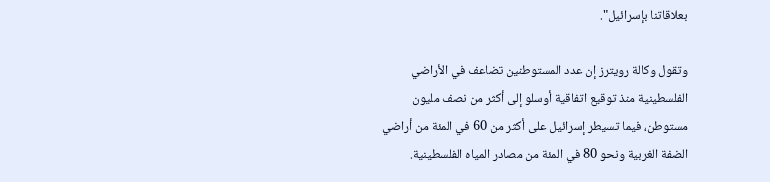بعلاقاتنا بإسرائيل".

وتقول وكالة رويترز إن عدد المستوطنين تضاعف في الأراضي الفلسطينية منذ توقيع اتفاقية أوسلو إلى أكثر من نصف مليون مستوطن، فيما تسيطر إسرائيل على أكثر من 60 في المئة من أراضي الضفة الغربية ونحو 80 في المئة من مصادر المياه الفلسطينية.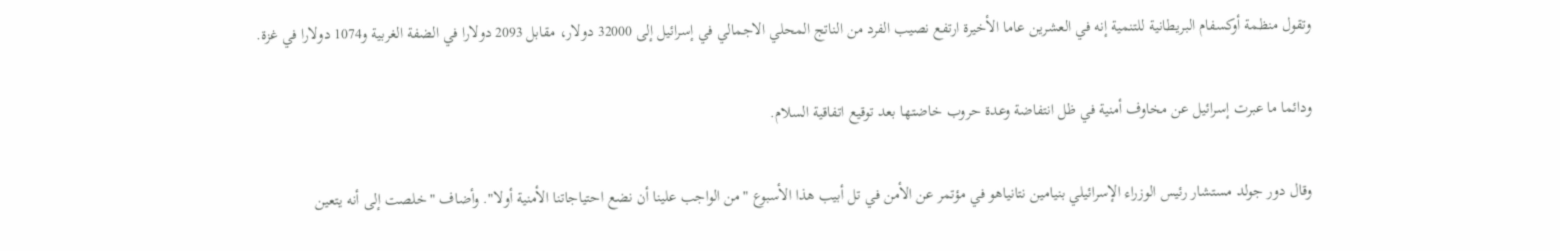وتقول منظمة أوكسفام البريطانية للتنمية إنه في العشرين عاما الأخيرة ارتفع نصيب الفرد من الناتج المحلي الاجمالي في إسرائيل إلى 32000 دولار، مقابل 2093 دولارا في الضفة الغربية و1074 دولارا في غزة.

ودائما ما عبرت إسرائيل عن مخاوف أمنية في ظل انتفاضة وعدة حروب خاضتها بعد توقيع اتفاقية السلام.

وقال دور جولد مستشار رئيس الوزراء الإسرائيلي بنيامين نتانياهو في مؤتمر عن الأمن في تل أبيب هذا الأسبوع "من الواجب علينا أن نضع احتياجاتنا الأمنية أولا". وأضاف "خلصت إلى أنه يتعين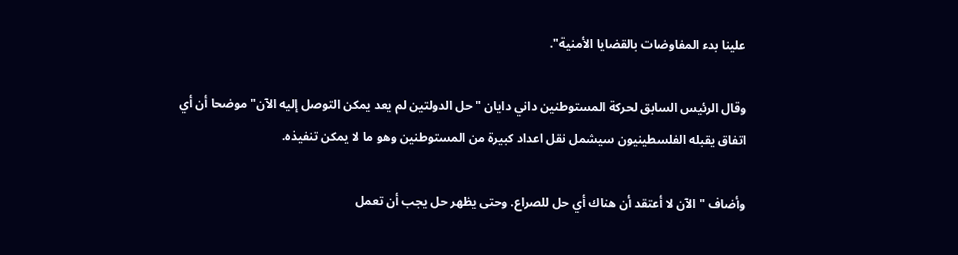علينا بدء المفاوضات بالقضايا الأمنية".

وقال الرئيس السابق لحركة المستوطنين داني دايان "حل الدولتين لم يعد يمكن التوصل إليه الآن" موضحا أن أي اتفاق يقبله الفلسطينيون سيشمل نقل اعداد كبيرة من المستوطنين وهو ما لا يمكن تنفيذه.

وأضاف "الآن لا أعتقد أن هناك أي حل للصراع. وحتى يظهر حل يجب أن تعمل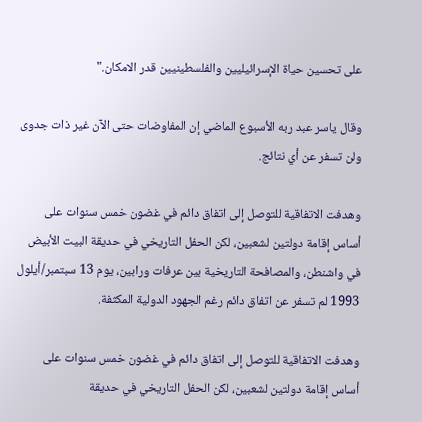على تحسين حياة الإسرائيليين والفلسطينيين قدر الامكان."

وقال ياسر عبد ربه الأسبوع الماضي إن المفاوضات حتى الآن غير ذات جدوى ولن تسفر عن أي نتائج.

وهدفت الاتفاقية للتوصل إلى اتفاق دائم في غضون خمس سنوات على أساس إقامة دولتين لشعبين، لكن الحفل التاريخي في حديقة البيت الأبيض في واشنطن، والمصافحة التاريخية بين عرفات ورابين، يوم 13 سبتمبر/أيلول 1993 لم تسفر عن اتفاق دائم رغم الجهود الدولية المكثفة.

وهدفت الاتفاقية للتوصل إلى اتفاق دائم في غضون خمس سنوات على أساس إقامة دولتين لشعبين، لكن الحفل التاريخي في حديقة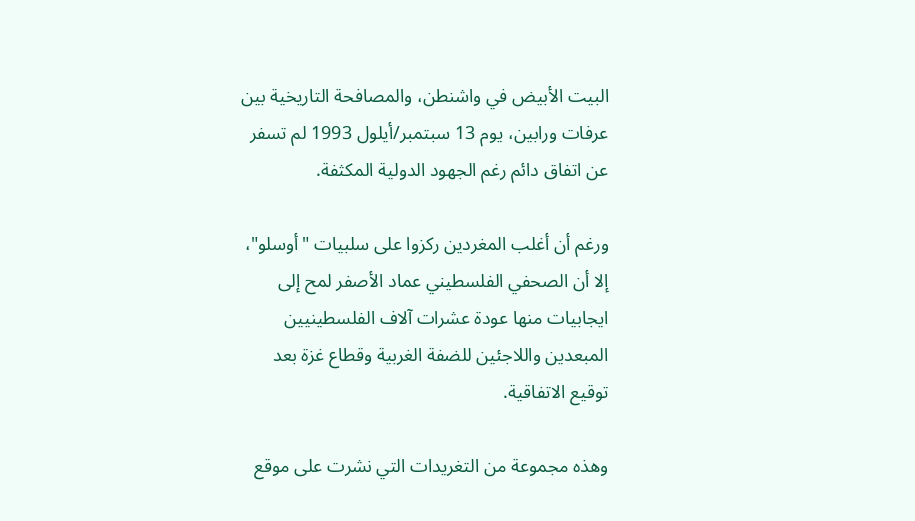البيت الأبيض في واشنطن، والمصافحة التاريخية بين عرفات ورابين، يوم 13 سبتمبر/أيلول 1993 لم تسفر عن اتفاق دائم رغم الجهود الدولية المكثفة.

ورغم أن أغلب المغردين ركزوا على سلبيات "أوسلو"، إلا أن الصحفي الفلسطيني عماد الأصفر لمح إلى ايجابيات منها عودة عشرات آلاف الفلسطينيين المبعدين واللاجئين للضفة الغربية وقطاع غزة بعد توقيع الاتفاقية.

وهذه مجموعة من التغريدات التي نشرت على موقع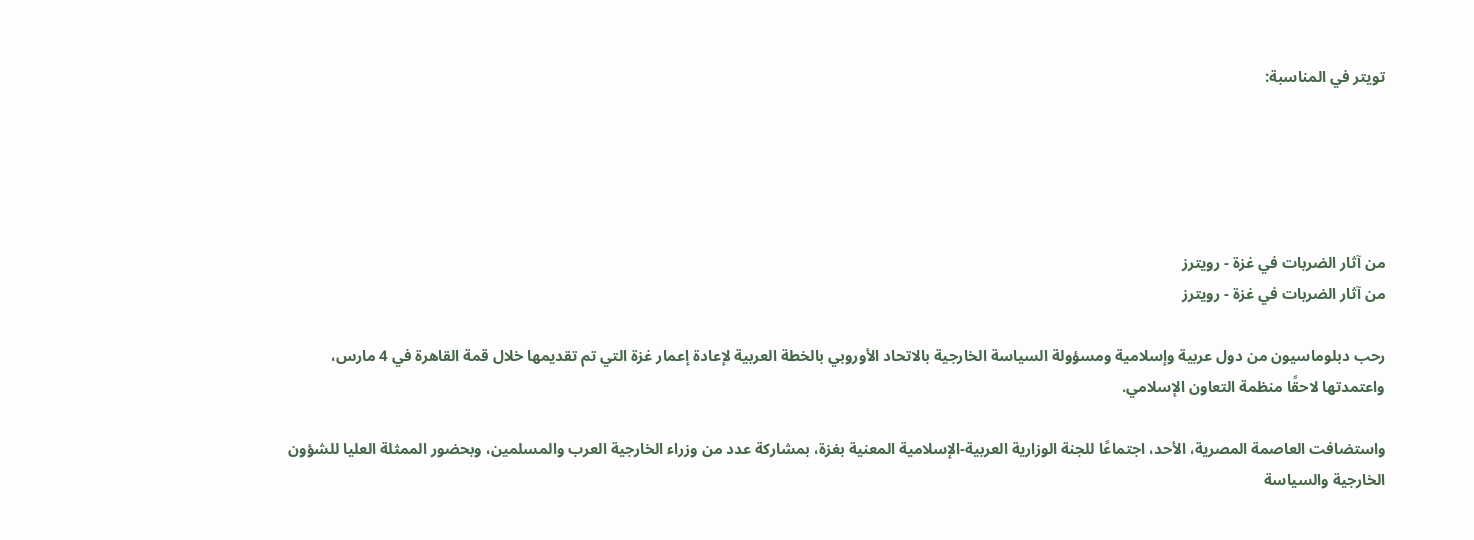تويتر في المناسبة:





من آثار الضربات في غزة - رويترز
من آثار الضربات في غزة - رويترز

رحب دبلوماسيون من دول عربية وإسلامية ومسؤولة السياسة الخارجية بالاتحاد الأوروبي بالخطة العربية لإعادة إعمار غزة التي تم تقديمها خلال قمة القاهرة في 4 مارس، واعتمدتها لاحقًا منظمة التعاون الإسلامي.

واستضافت العاصمة المصرية، الأحد، اجتماعًا للجنة الوزارية العربية-الإسلامية المعنية بغزة، بمشاركة عدد من وزراء الخارجية العرب والمسلمين، وبحضور الممثلة العليا للشؤون الخارجية والسياسة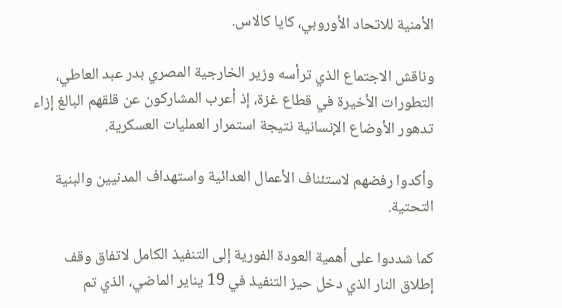الأمنية للاتحاد الأوروبي، كايا كالاس.

وناقش الاجتماع الذي ترأسه وزير الخارجية المصري بدر عبد العاطي، التطورات الأخيرة في قطاع غزة، إذ أعرب المشاركون عن قلقهم البالغ إزاء تدهور الأوضاع الإنسانية نتيجة استمرار العمليات العسكرية.

وأكدوا رفضهم لاستئناف الأعمال العدائية واستهداف المدنيين والبنية التحتية.

كما شددوا على أهمية العودة الفورية إلى التنفيذ الكامل لاتفاق وقف إطلاق النار الذي دخل حيز التنفيذ في 19 يناير الماضي، الذي تم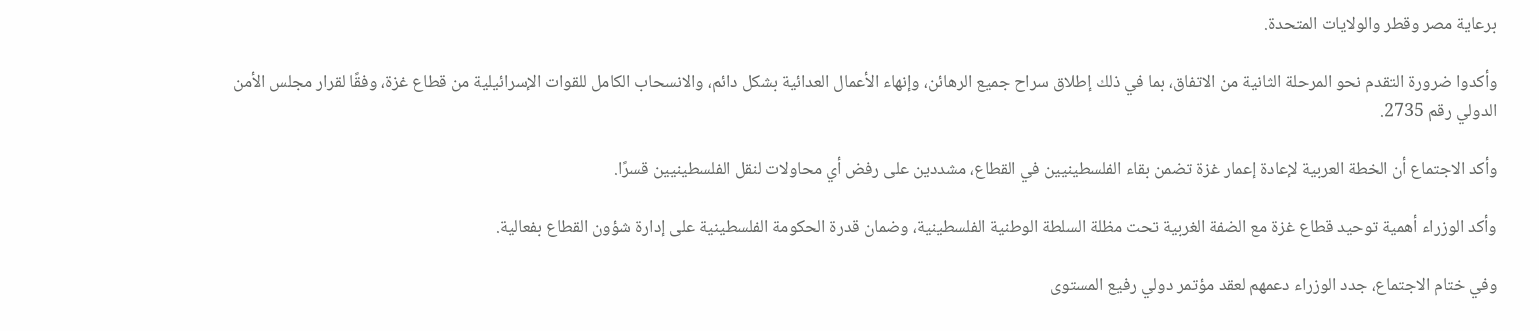برعاية مصر وقطر والولايات المتحدة.

وأكدوا ضرورة التقدم نحو المرحلة الثانية من الاتفاق، بما في ذلك إطلاق سراح جميع الرهائن، وإنهاء الأعمال العدائية بشكل دائم، والانسحاب الكامل للقوات الإسرائيلية من قطاع غزة، وفقًا لقرار مجلس الأمن الدولي رقم 2735.

وأكد الاجتماع أن الخطة العربية لإعادة إعمار غزة تضمن بقاء الفلسطينيين في القطاع، مشددين على رفض أي محاولات لنقل الفلسطينيين قسرًا.

وأكد الوزراء أهمية توحيد قطاع غزة مع الضفة الغربية تحت مظلة السلطة الوطنية الفلسطينية، وضمان قدرة الحكومة الفلسطينية على إدارة شؤون القطاع بفعالية.

وفي ختام الاجتماع، جدد الوزراء دعمهم لعقد مؤتمر دولي رفيع المستوى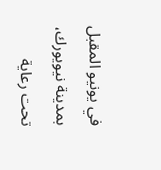في يونيو المقبل بمدينة نيويورك، تحت رعاية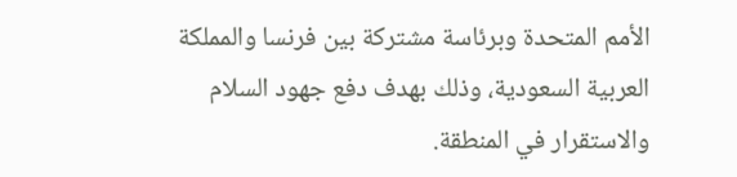الأمم المتحدة وبرئاسة مشتركة بين فرنسا والمملكة العربية السعودية، وذلك بهدف دفع جهود السلام والاستقرار في المنطقة.